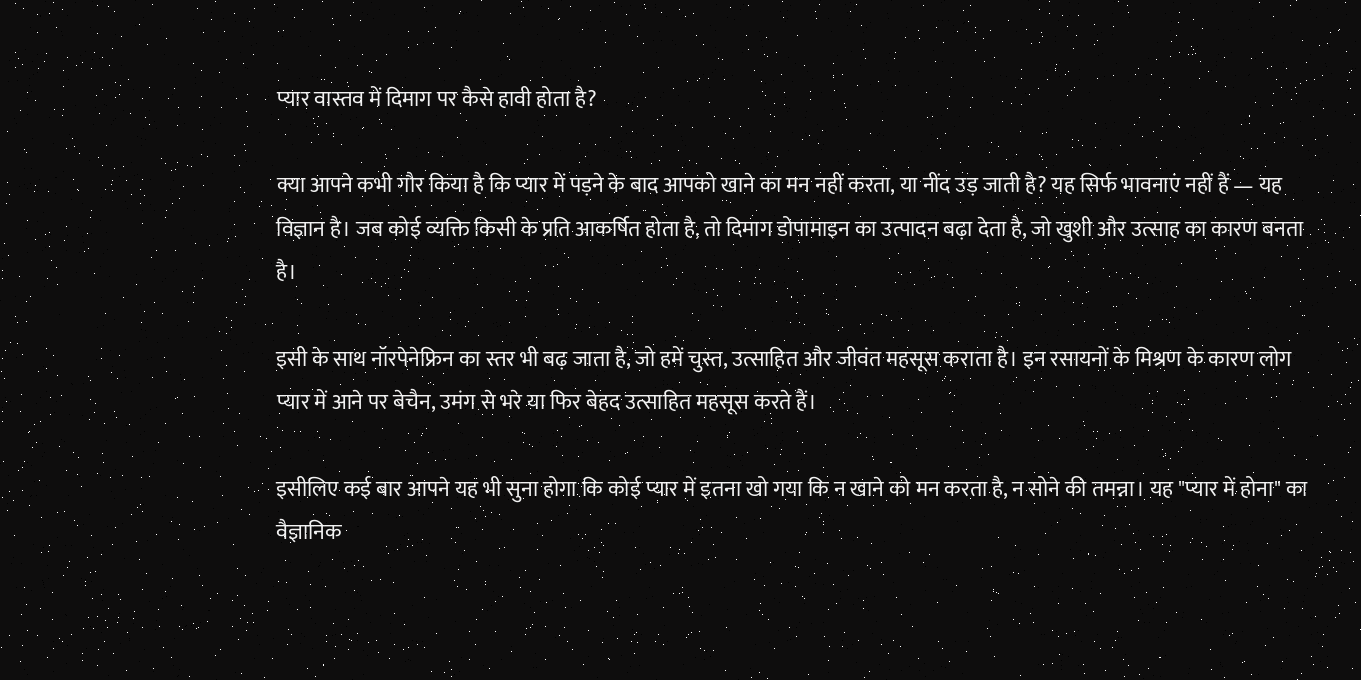प्यार वास्तव में दिमाग पर कैसे हावी होता है?

क्या आपने कभी गौर किया है कि प्यार में पड़ने के बाद आपको खाने का मन नहीं करता, या नींद उड़ जाती है? यह सिर्फ भावनाएं नहीं हैं — यह विज्ञान है। जब कोई व्यक्ति किसी के प्रति आकर्षित होता है, तो दिमाग डोपामाइन का उत्पादन बढ़ा देता है, जो खुशी और उत्साह का कारण बनता है।

इसी के साथ नॉरपेनेफ्रिन का स्तर भी बढ़ जाता है, जो हमें चुस्त, उत्साहित और जीवंत महसूस कराता है। इन रसायनों के मिश्रण के कारण लोग प्यार में आने पर बेचैन, उमंग से भरे या फिर बेहद उत्साहित महसूस करते हैं।

इसीलिए कई बार आपने यह भी सुना होगा कि कोई प्यार में इतना खो गया कि न खाने को मन करता है, न सोने की तमन्ना। यह "प्यार में होना" का वैज्ञानिक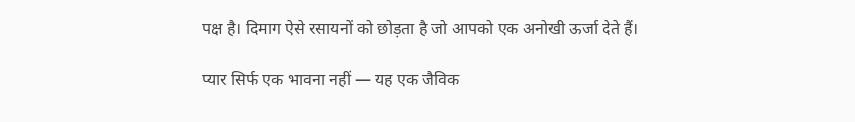पक्ष है। दिमाग ऐसे रसायनों को छोड़ता है जो आपको एक अनोखी ऊर्जा देते हैं।

प्यार सिर्फ एक भावना नहीं — यह एक जैविक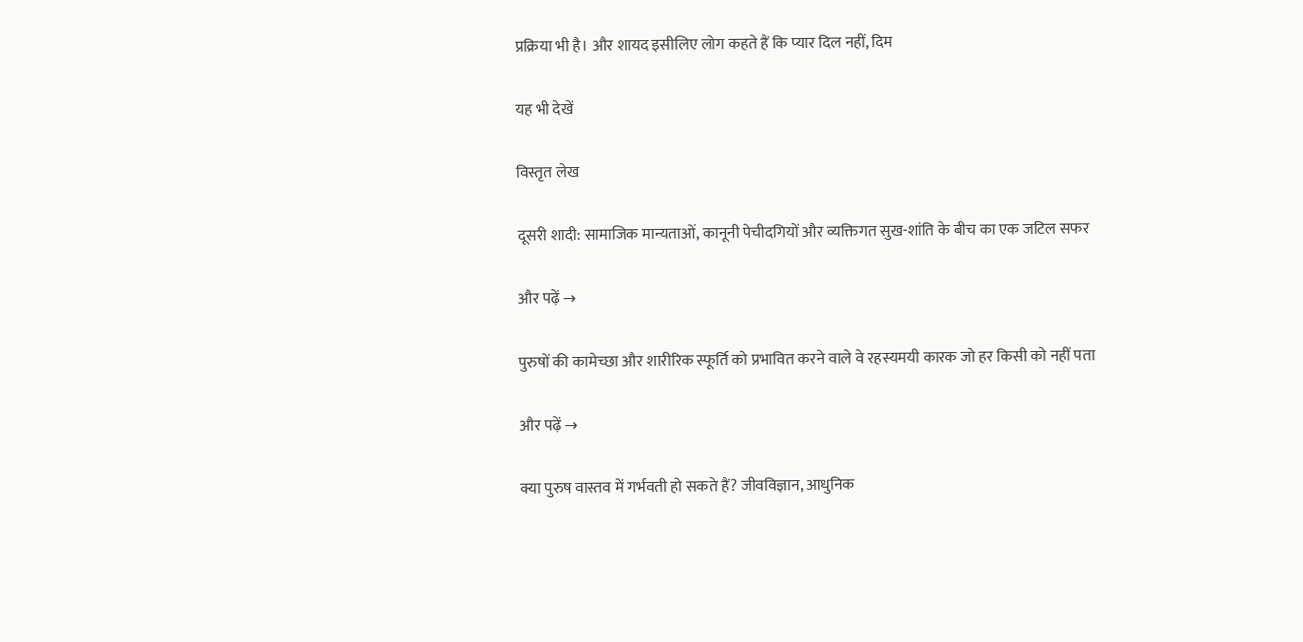प्रक्रिया भी है। और शायद इसीलिए लोग कहते हैं कि प्यार दिल नहीं, दिम

यह भी देखें

विस्तृत लेख

दूसरी शादी: सामाजिक मान्यताओं, कानूनी पेचीदगियों और व्यक्तिगत सुख-शांति के बीच का एक जटिल सफर

और पढ़ें →

पुरुषों की कामेच्छा और शारीरिक स्फूर्ति को प्रभावित करने वाले वे रहस्यमयी कारक जो हर किसी को नहीं पता

और पढ़ें →

क्या पुरुष वास्तव में गर्भवती हो सकते हैं? जीवविज्ञान, आधुनिक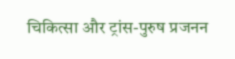चिकित्सा और ट्रांस-पुरुष प्रजनन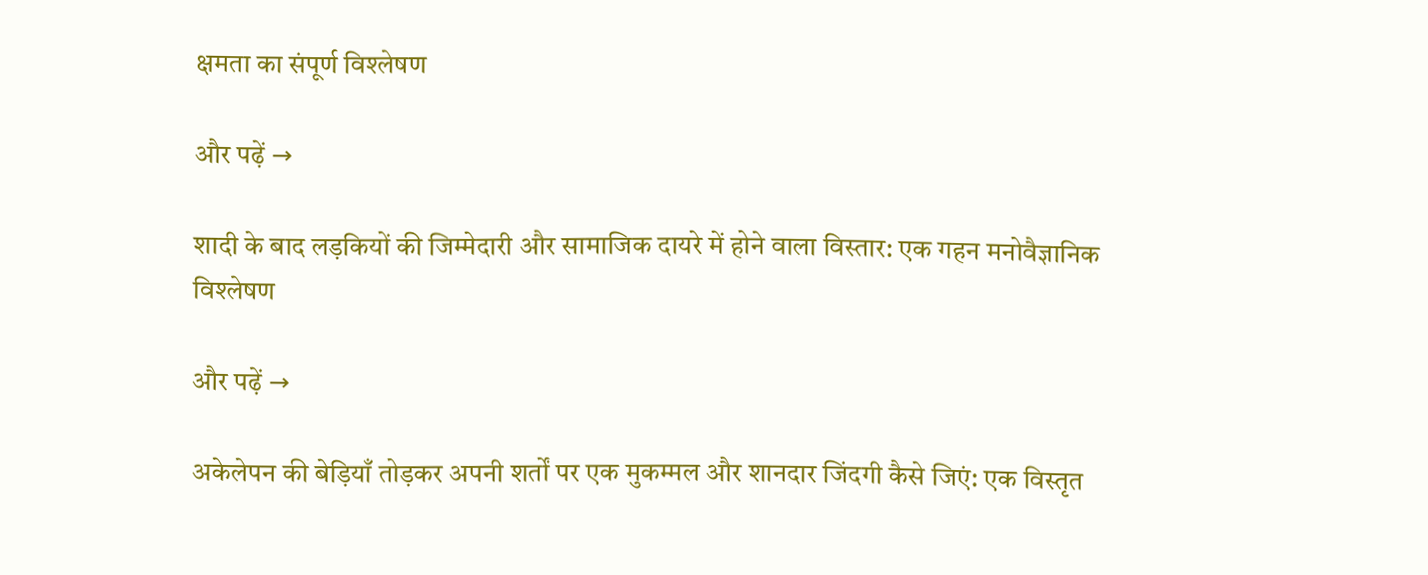क्षमता का संपूर्ण विश्लेषण

और पढ़ें →

शादी के बाद लड़कियों की जिम्मेदारी और सामाजिक दायरे में होने वाला विस्तार: एक गहन मनोवैज्ञानिक विश्लेषण

और पढ़ें →

अकेलेपन की बेड़ियाँ तोड़कर अपनी शर्तों पर एक मुकम्मल और शानदार जिंदगी कैसे जिएं: एक विस्तृत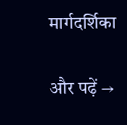मार्गदर्शिका

और पढ़ें →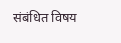संबंधित विषय